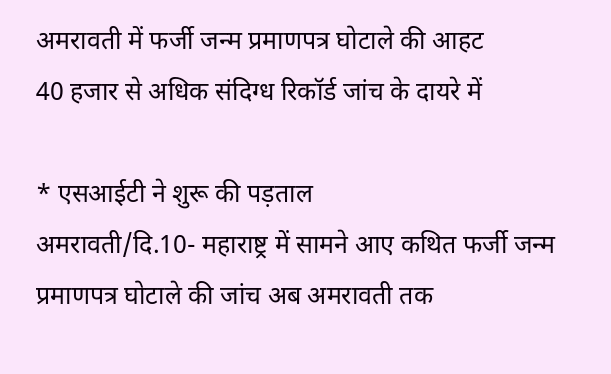अमरावती में फर्जी जन्म प्रमाणपत्र घोटाले की आहट
40 हजार से अधिक संदिग्ध रिकॉर्ड जांच के दायरे में

* एसआईटी ने शुरू की पड़ताल
अमरावती/दि.10- महाराष्ट्र में सामने आए कथित फर्जी जन्म प्रमाणपत्र घोटाले की जांच अब अमरावती तक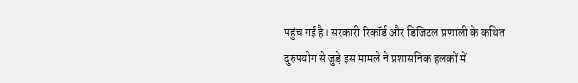पहुंच गई है। सरकारी रिकॉर्ड और डिजिटल प्रणाली के कथित दुरुपयोग से जुड़े इस मामले ने प्रशासनिक हलकों में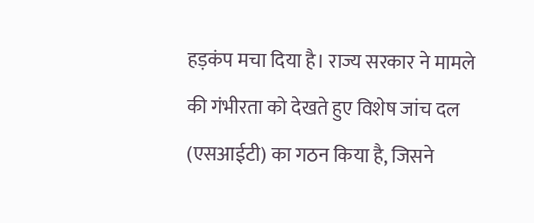हड़कंप मचा दिया है। राज्य सरकार ने मामले की गंभीरता को देखते हुए विशेष जांच दल (एसआईटी) का गठन किया है, जिसने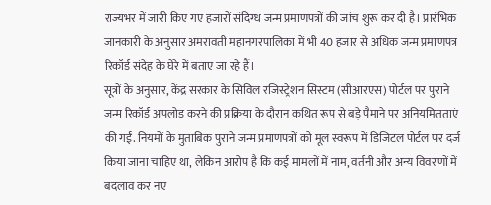राज्यभर में जारी किए गए हजारों संदिग्ध जन्म प्रमाणपत्रों की जांच शुरू कर दी है। प्रारंभिक जानकारी के अनुसार अमरावती महानगरपालिका में भी 40 हजार से अधिक जन्म प्रमाणपत्र रिकॉर्ड संदेह के घेरे में बताए जा रहे हैं।
सूत्रों के अनुसार, केंद्र सरकार के सिविल रजिस्ट्रेशन सिस्टम (सीआरएस) पोर्टल पर पुराने जन्म रिकॉर्ड अपलोड करने की प्रक्रिया के दौरान कथित रूप से बड़े पैमाने पर अनियमितताएं की गईं. नियमों के मुताबिक पुराने जन्म प्रमाणपत्रों को मूल स्वरूप में डिजिटल पोर्टल पर दर्ज किया जाना चाहिए था, लेकिन आरोप है कि कई मामलों में नाम, वर्तनी और अन्य विवरणों में बदलाव कर नए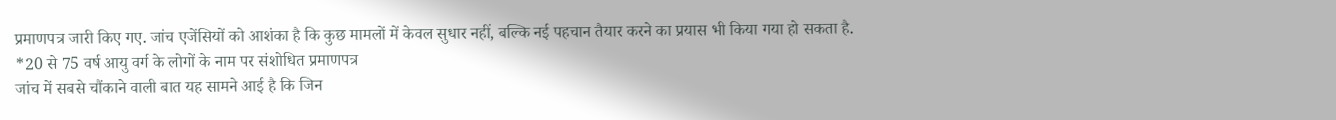प्रमाणपत्र जारी किए गए. जांच एजेंसियों को आशंका है कि कुछ मामलों में केवल सुधार नहीं, बल्कि नई पहचान तैयार करने का प्रयास भी किया गया हो सकता है.
*20 से 75 वर्ष आयु वर्ग के लोगों के नाम पर संशोधित प्रमाणपत्र
जांच में सबसे चौंकाने वाली बात यह सामने आई है कि जिन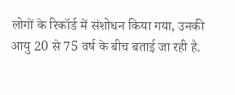लोगों के रिकॉर्ड में संशोधन किया गया, उनकी आयु 20 से 75 वर्ष के बीच बताई जा रही है.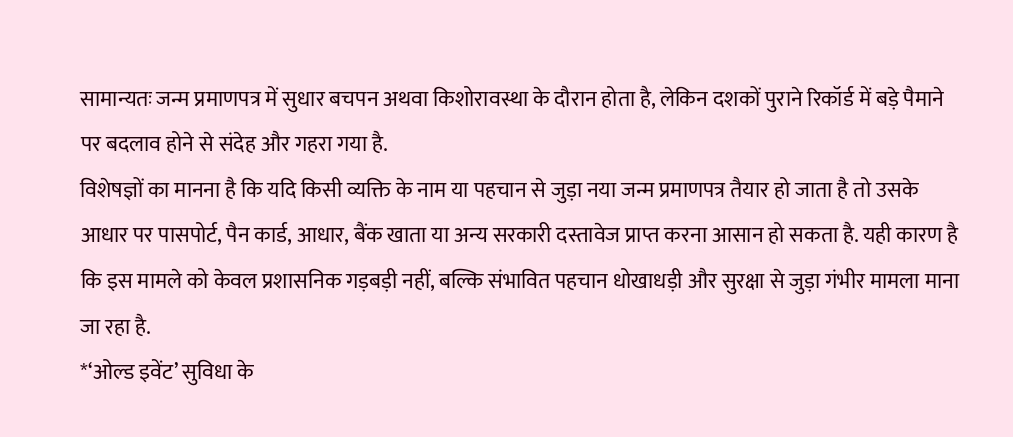सामान्यतः जन्म प्रमाणपत्र में सुधार बचपन अथवा किशोरावस्था के दौरान होता है, लेकिन दशकों पुराने रिकॉर्ड में बड़े पैमाने पर बदलाव होने से संदेह और गहरा गया है.
विशेषज्ञों का मानना है कि यदि किसी व्यक्ति के नाम या पहचान से जुड़ा नया जन्म प्रमाणपत्र तैयार हो जाता है तो उसके आधार पर पासपोर्ट, पैन कार्ड, आधार, बैंक खाता या अन्य सरकारी दस्तावेज प्राप्त करना आसान हो सकता है. यही कारण है कि इस मामले को केवल प्रशासनिक गड़बड़ी नहीं, बल्कि संभावित पहचान धोखाधड़ी और सुरक्षा से जुड़ा गंभीर मामला माना जा रहा है.
*‘ओल्ड इवेंट’ सुविधा के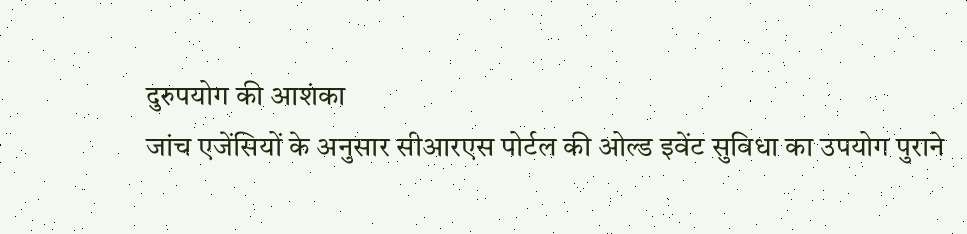दुरुपयोग की आशंका
जांच एजेंसियों के अनुसार सीआरएस पोर्टल की ओल्ड इवेंट सुविधा का उपयोग पुराने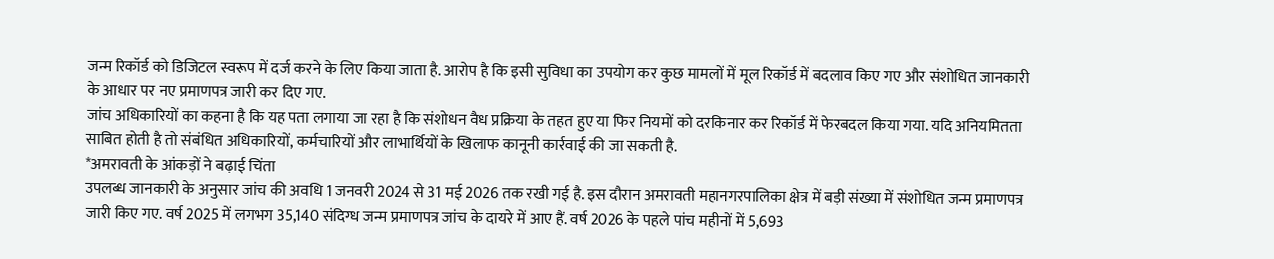जन्म रिकॉर्ड को डिजिटल स्वरूप में दर्ज करने के लिए किया जाता है. आरोप है कि इसी सुविधा का उपयोग कर कुछ मामलों में मूल रिकॉर्ड में बदलाव किए गए और संशोधित जानकारी के आधार पर नए प्रमाणपत्र जारी कर दिए गए.
जांच अधिकारियों का कहना है कि यह पता लगाया जा रहा है कि संशोधन वैध प्रक्रिया के तहत हुए या फिर नियमों को दरकिनार कर रिकॉर्ड में फेरबदल किया गया. यदि अनियमितता साबित होती है तो संबंधित अधिकारियों, कर्मचारियों और लाभार्थियों के खिलाफ कानूनी कार्रवाई की जा सकती है.
*अमरावती के आंकड़ों ने बढ़ाई चिंता
उपलब्ध जानकारी के अनुसार जांच की अवधि 1 जनवरी 2024 से 31 मई 2026 तक रखी गई है. इस दौरान अमरावती महानगरपालिका क्षेत्र में बड़ी संख्या में संशोधित जन्म प्रमाणपत्र जारी किए गए. वर्ष 2025 में लगभग 35,140 संदिग्ध जन्म प्रमाणपत्र जांच के दायरे में आए हैं. वर्ष 2026 के पहले पांच महीनों में 5,693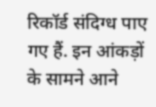रिकॉर्ड संदिग्ध पाए गए हैं. इन आंकड़ों के सामने आने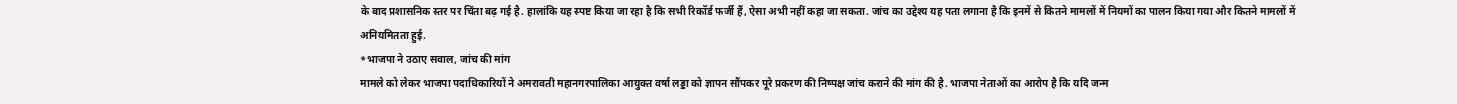के बाद प्रशासनिक स्तर पर चिंता बढ़ गई है. हालांकि यह स्पष्ट किया जा रहा है कि सभी रिकॉर्ड फर्जी हैं, ऐसा अभी नहीं कहा जा सकता. जांच का उद्देश्य यह पता लगाना है कि इनमें से कितने मामलों में नियमों का पालन किया गया और कितने मामलों में अनियमितता हुई.
*भाजपा ने उठाए सवाल, जांच की मांग
मामले को लेकर भाजपा पदाधिकारियों ने अमरावती महानगरपालिका आयुक्त वर्षा लड्डा को ज्ञापन सौंपकर पूरे प्रकरण की निष्पक्ष जांच कराने की मांग की है. भाजपा नेताओं का आरोप है कि यदि जन्म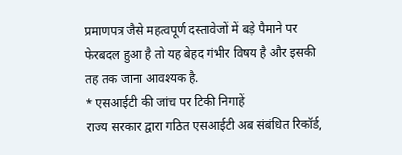प्रमाणपत्र जैसे महत्वपूर्ण दस्तावेजों में बड़े पैमाने पर फेरबदल हुआ है तो यह बेहद गंभीर विषय है और इसकी तह तक जाना आवश्यक है.
* एसआईटी की जांच पर टिकी निगाहें
राज्य सरकार द्वारा गठित एसआईटी अब संबंधित रिकॉर्ड,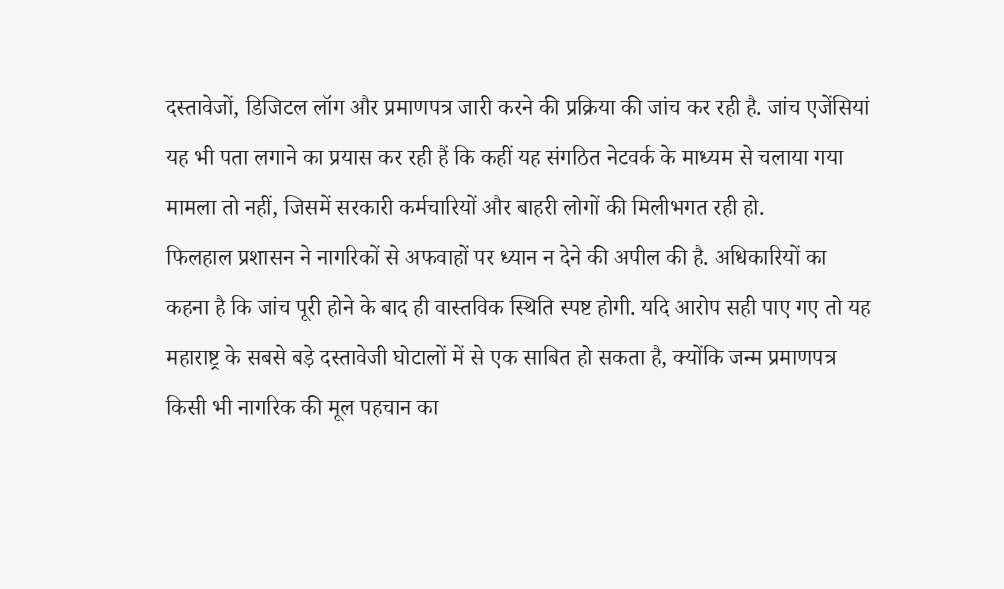दस्तावेजों, डिजिटल लॉग और प्रमाणपत्र जारी करने की प्रक्रिया की जांच कर रही है. जांच एजेंसियां यह भी पता लगाने का प्रयास कर रही हैं कि कहीं यह संगठित नेटवर्क के माध्यम से चलाया गया मामला तो नहीं, जिसमें सरकारी कर्मचारियों और बाहरी लोगों की मिलीभगत रही हो.
फिलहाल प्रशासन ने नागरिकों से अफवाहों पर ध्यान न देने की अपील की है. अधिकारियों का कहना है कि जांच पूरी होने के बाद ही वास्तविक स्थिति स्पष्ट होगी. यदि आरोप सही पाए गए तो यह महाराष्ट्र के सबसे बड़े दस्तावेजी घोटालों में से एक साबित हो सकता है, क्योंकि जन्म प्रमाणपत्र किसी भी नागरिक की मूल पहचान का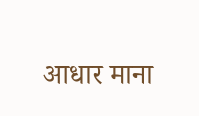आधार माना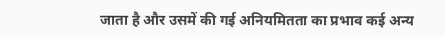जाता है और उसमें की गई अनियमितता का प्रभाव कई अन्य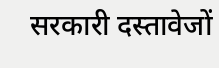सरकारी दस्तावेजों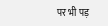पर भी पड़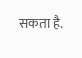सकता है.